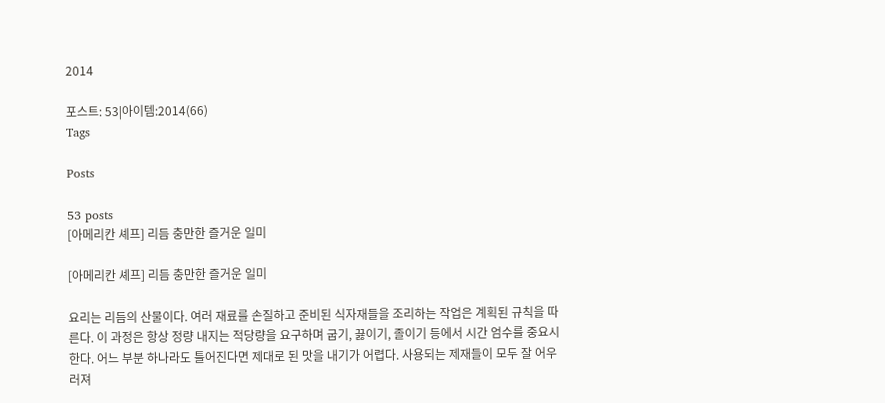2014

포스트: 53|아이템:2014(66)
Tags

Posts

53 posts
[아메리칸 셰프] 리듬 충만한 즐거운 일미

[아메리칸 셰프] 리듬 충만한 즐거운 일미

요리는 리듬의 산물이다. 여러 재료를 손질하고 준비된 식자재들을 조리하는 작업은 계획된 규칙을 따른다. 이 과정은 항상 정량 내지는 적당량을 요구하며 굽기, 끓이기, 졸이기 등에서 시간 엄수를 중요시한다. 어느 부분 하나라도 틀어진다면 제대로 된 맛을 내기가 어렵다. 사용되는 제재들이 모두 잘 어우러져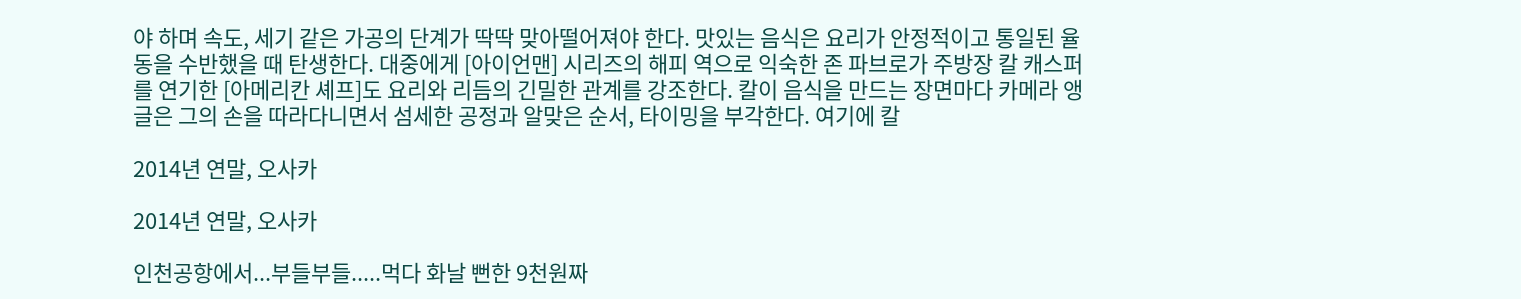야 하며 속도, 세기 같은 가공의 단계가 딱딱 맞아떨어져야 한다. 맛있는 음식은 요리가 안정적이고 통일된 율동을 수반했을 때 탄생한다. 대중에게 [아이언맨] 시리즈의 해피 역으로 익숙한 존 파브로가 주방장 칼 캐스퍼를 연기한 [아메리칸 셰프]도 요리와 리듬의 긴밀한 관계를 강조한다. 칼이 음식을 만드는 장면마다 카메라 앵글은 그의 손을 따라다니면서 섬세한 공정과 알맞은 순서, 타이밍을 부각한다. 여기에 칼

2014년 연말, 오사카

2014년 연말, 오사카

인천공항에서...부들부들.....먹다 화날 뻔한 9천원짜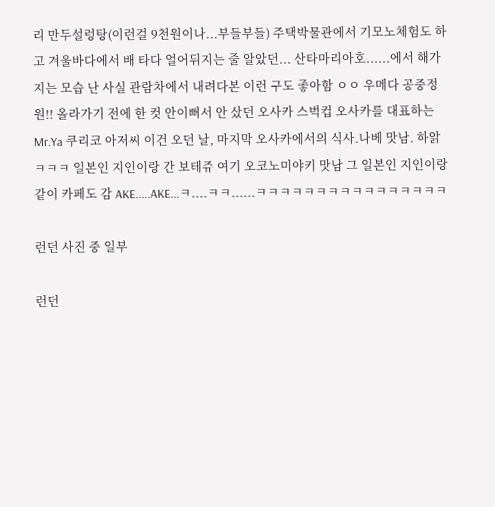리 만두설렁탕(이런걸 9천원이나...부들부들) 주택박물관에서 기모노체험도 하고 겨울바다에서 배 타다 얼어뒤지는 줄 알았던... 산타마리아호......에서 해가 지는 모습 난 사실 관람차에서 내려다본 이런 구도 좋아함 ㅇㅇ 우메다 공중정원!! 올라가기 전에 한 컷 안이뻐서 안 샀던 오사카 스벅컵 오사카를 대표하는 Mr.Ya 쿠리코 아저씨 이건 오던 날, 마지막 오사카에서의 식사.나베 맛남. 하앍ㅋㅋㅋ 일본인 지인이랑 간 보테쥬 여기 오코노미야키 맛남 그 일본인 지인이랑 같이 카페도 감 AKE.....AKE...ㅋ....ㅋㅋ......ㅋㅋㅋㅋㅋㅋㅋㅋㅋㅋㅋㅋㅋㅋㅋㅋ

런던 사진 중 일부

런던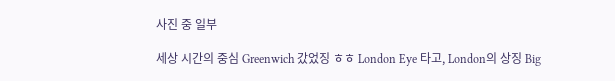사진 중 일부

세상 시간의 중심 Greenwich 갔었징 ㅎㅎ London Eye 타고, London의 상징 Big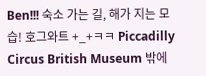Ben!!! 숙소 가는 길, 해가 지는 모습! 호그와트 +_+ㅋㅋ Piccadilly Circus British Museum 밖에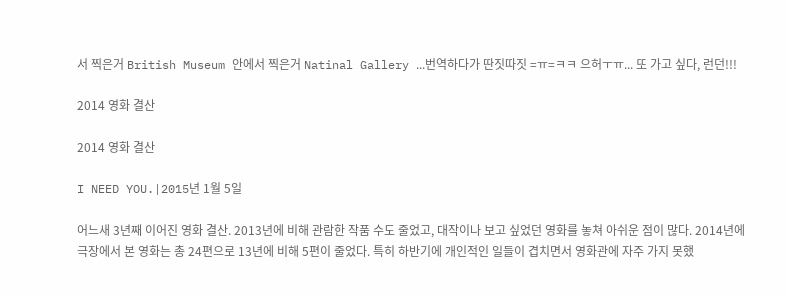서 찍은거 British Museum 안에서 찍은거 Natinal Gallery ...번역하다가 딴짓따짓 =ㅠ=ㅋㅋ 으허ㅜㅠ... 또 가고 싶다, 런던!!!

2014 영화 결산

2014 영화 결산

I NEED YOU.|2015년 1월 5일

어느새 3년째 이어진 영화 결산. 2013년에 비해 관람한 작품 수도 줄었고, 대작이나 보고 싶었던 영화를 놓쳐 아쉬운 점이 많다. 2014년에 극장에서 본 영화는 총 24편으로 13년에 비해 5편이 줄었다. 특히 하반기에 개인적인 일들이 겹치면서 영화관에 자주 가지 못했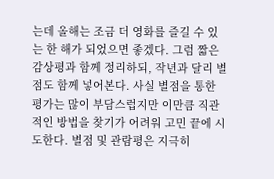는데 올해는 조금 더 영화를 즐길 수 있는 한 해가 되었으면 좋겠다. 그럼 짧은 감상평과 함께 정리하되, 작년과 달리 별점도 함께 넣어본다. 사실 별점을 통한 평가는 많이 부담스럽지만 이만큼 직관적인 방법을 찾기가 어려워 고민 끝에 시도한다. 별점 및 관람평은 지극히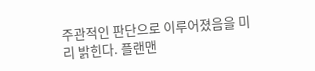주관적인 판단으로 이루어졌음을 미리 밝힌다. 플랜맨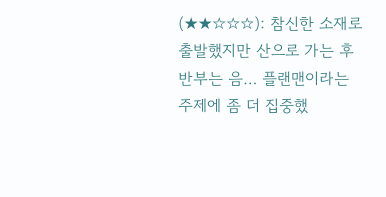(★★☆☆☆): 참신한 소재로 출발했지만 산으로 가는 후반부는 음… 플랜맨이라는 주제에 좀 더 집중했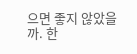으면 좋지 않았을까. 한